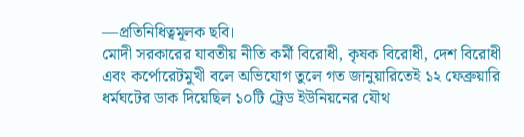—প্রতিনিধিত্বমূলক ছবি।
মোদী সরকারের যাবতীয় নীতি কর্মী বিরোধী, কৃষক বিরোধী, দেশ বিরোধী এবং কর্পোরেটমুখী বলে অভিযোগ তুলে গত জানুয়ারিতেই ১২ ফেব্রুয়ারি ধর্মঘটের ডাক দিয়েছিল ১০টি ট্রেড ইউনিয়নের যৌথ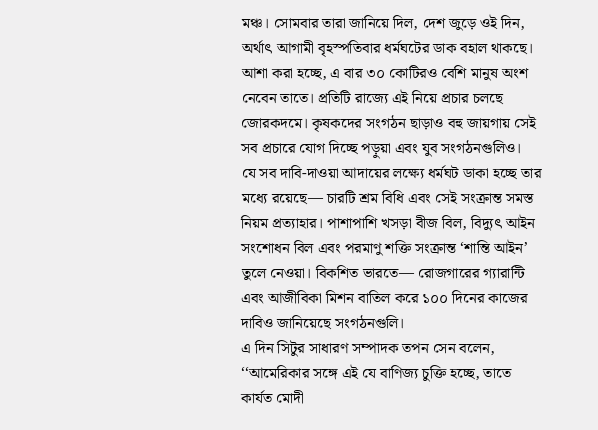মঞ্চ। সোমবার তারা জানিয়ে দিল, দেশ জুড়ে ওই দিন, অর্থাৎ আগামী বৃহস্পতিবার ধর্মঘটের ডাক বহাল থাকছে। আশা করা হচ্ছে, এ বার ৩০ কোটিরও বেশি মানুষ অংশ নেবেন তাতে। প্রতিটি রাজ্যে এই নিয়ে প্রচার চলছে জোরকদমে। কৃষকদের সংগঠন ছাড়াও বহু জায়গায় সেই সব প্রচারে যোগ দিচ্ছে পড়ুয়া এবং যুব সংগঠনগুলিও।
যে সব দাবি-দাওয়া আদায়ের লক্ষ্যে ধর্মঘট ডাকা হচ্ছে তার মধ্যে রয়েছে— চারটি শ্রম বিধি এবং সেই সংক্রান্ত সমস্ত নিয়ম প্রত্যাহার। পাশাপাশি খসড়া বীজ বিল, বিদ্যুৎ আইন সংশোধন বিল এবং পরমাণু শক্তি সংক্রান্ত ‘শান্তি আইন’ তুলে নেওয়া। বিকশিত ভারতে— রোজগারের গ্যারান্টি এবং আজীবিকা মিশন বাতিল করে ১০০ দিনের কাজের দাবিও জানিয়েছে সংগঠনগুলি।
এ দিন সিটুর সাধারণ সম্পাদক তপন সেন বলেন, ‘‘আমেরিকার সঙ্গে এই যে বাণিজ্য চুক্তি হচ্ছে, তাতে কার্যত মোদী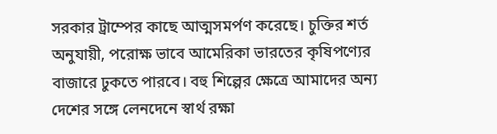সরকার ট্রাম্পের কাছে আত্মসমর্পণ করেছে। চুক্তির শর্ত অনুযায়ী, পরোক্ষ ভাবে আমেরিকা ভারতের কৃষিপণ্যের বাজারে ঢুকতে পারবে। বহু শিল্পের ক্ষেত্রে আমাদের অন্য দেশের সঙ্গে লেনদেনে স্বার্থ রক্ষা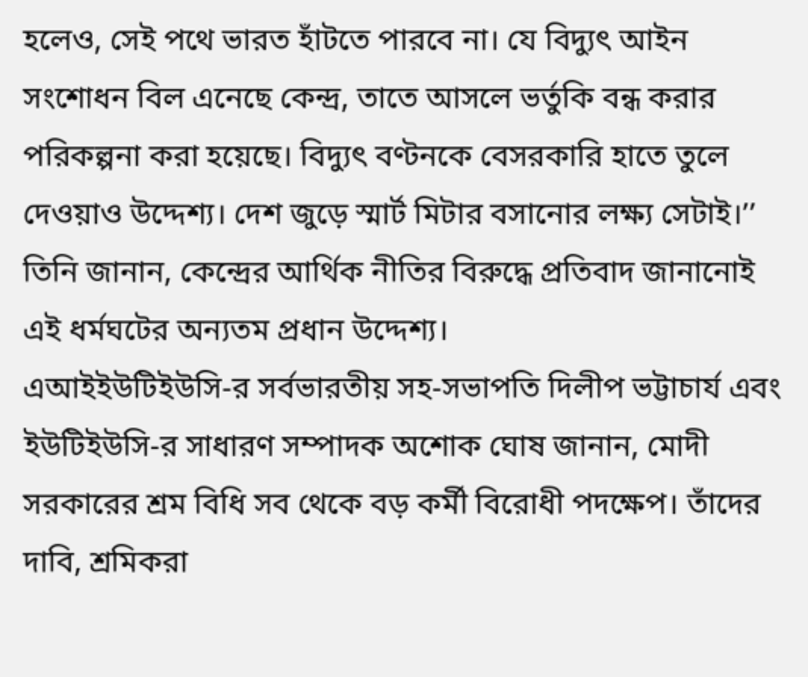হলেও, সেই পথে ভারত হাঁটতে পারবে না। যে বিদ্যুৎ আইন সংশোধন বিল এনেছে কেন্দ্র, তাতে আসলে ভর্তুকি বন্ধ করার পরিকল্পনা করা হয়েছে। বিদ্যুৎ বণ্টনকে বেসরকারি হাতে তুলে দেওয়াও উদ্দেশ্য। দেশ জুড়ে স্মার্ট মিটার বসানোর লক্ষ্য সেটাই।’’ তিনি জানান, কেন্দ্রের আর্থিক নীতির বিরুদ্ধে প্রতিবাদ জানানোই এই ধর্মঘটের অন্যতম প্রধান উদ্দেশ্য।
এআইইউটিইউসি-র সর্বভারতীয় সহ-সভাপতি দিলীপ ভট্টাচার্য এবং ইউটিইউসি-র সাধারণ সম্পাদক অশোক ঘোষ জানান, মোদী সরকারের শ্রম বিধি সব থেকে বড় কর্মী বিরোধী পদক্ষেপ। তাঁদের দাবি, শ্রমিকরা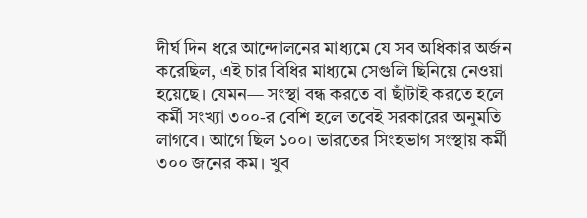দীর্ঘ দিন ধরে আন্দোলনের মাধ্যমে যে সব অধিকার অর্জন করেছিল, এই চার বিধির মাধ্যমে সেগুলি ছিনিয়ে নেওয়া হয়েছে। যেমন— সংস্থা বন্ধ করতে বা ছাঁটাই করতে হলে কর্মী সংখ্যা ৩০০-র বেশি হলে তবেই সরকারের অনুমতি লাগবে। আগে ছিল ১০০। ভারতের সিংহভাগ সংস্থায় কর্মী ৩০০ জনের কম। খুব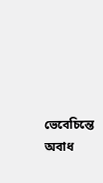ভেবেচিন্তে অবাধ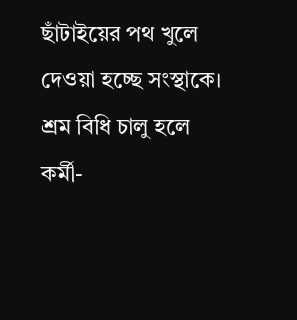ছাঁটাইয়ের পথ খুলে দেওয়া হচ্ছে সংস্থাকে। শ্রম বিধি চালু হলে কর্মী-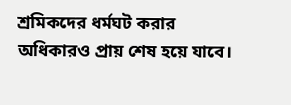শ্রমিকদের ধর্মঘট করার অধিকারও প্রায় শেষ হয়ে যাবে।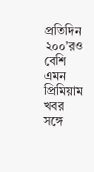প্রতিদিন ২০০’রও বেশি এমন প্রিমিয়াম খবর
সঙ্গে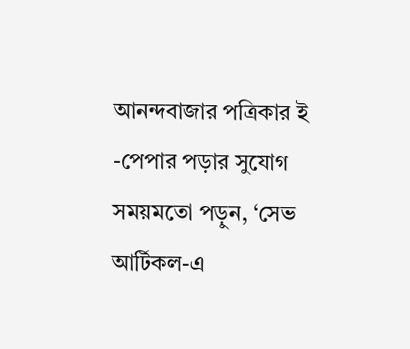আনন্দবাজার পত্রিকার ই -পেপার পড়ার সুযোগ
সময়মতো পড়ুন, ‘সেভ আর্টিকল-এ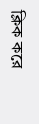ক্লিক করে